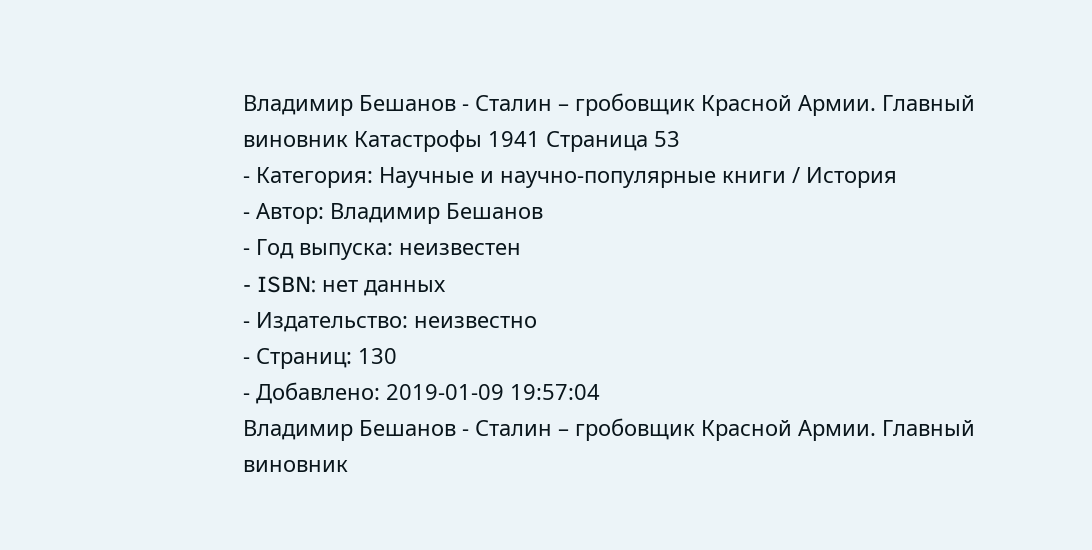Владимир Бешанов - Сталин – гробовщик Красной Армии. Главный виновник Катастрофы 1941 Страница 53
- Категория: Научные и научно-популярные книги / История
- Автор: Владимир Бешанов
- Год выпуска: неизвестен
- ISBN: нет данных
- Издательство: неизвестно
- Страниц: 130
- Добавлено: 2019-01-09 19:57:04
Владимир Бешанов - Сталин – гробовщик Красной Армии. Главный виновник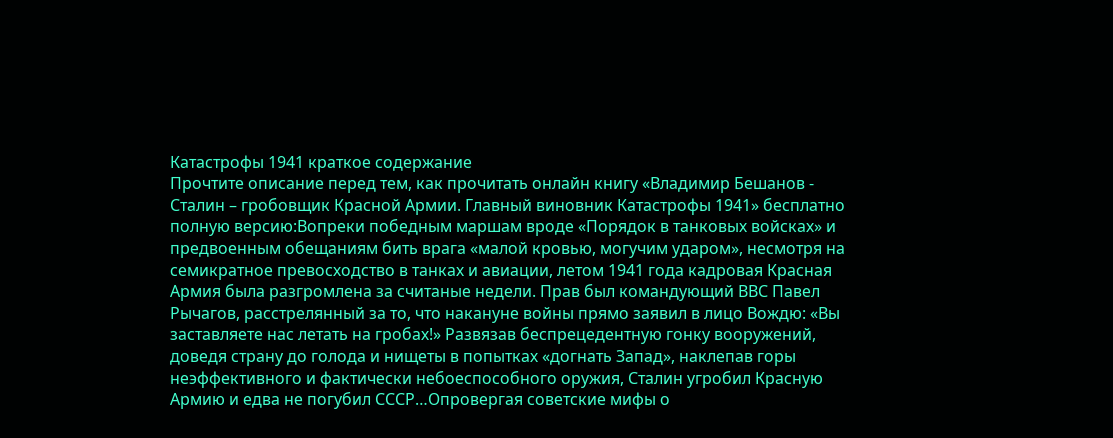Катастрофы 1941 краткое содержание
Прочтите описание перед тем, как прочитать онлайн книгу «Владимир Бешанов - Сталин – гробовщик Красной Армии. Главный виновник Катастрофы 1941» бесплатно полную версию:Вопреки победным маршам вроде «Порядок в танковых войсках» и предвоенным обещаниям бить врага «малой кровью, могучим ударом», несмотря на семикратное превосходство в танках и авиации, летом 1941 года кадровая Красная Армия была разгромлена за считаные недели. Прав был командующий ВВС Павел Рычагов, расстрелянный за то, что накануне войны прямо заявил в лицо Вождю: «Вы заставляете нас летать на гробах!» Развязав беспрецедентную гонку вооружений, доведя страну до голода и нищеты в попытках «догнать Запад», наклепав горы неэффективного и фактически небоеспособного оружия, Сталин угробил Красную Армию и едва не погубил СССР…Опровергая советские мифы о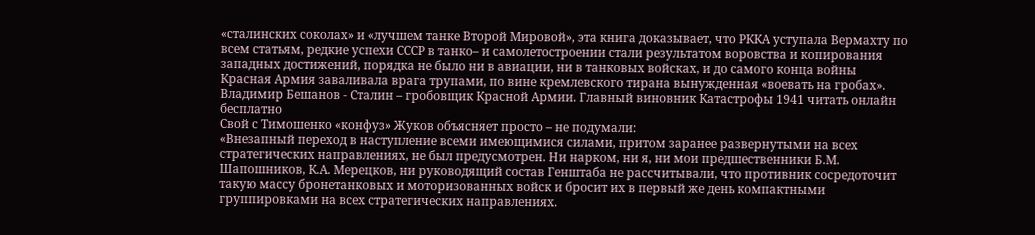«сталинских соколах» и «лучшем танке Второй Мировой», эта книга доказывает, что РККА уступала Вермахту по всем статьям, редкие успехи СССР в танко– и самолетостроении стали результатом воровства и копирования западных достижений, порядка не было ни в авиации, ни в танковых войсках, и до самого конца войны Красная Армия заваливала врага трупами, по вине кремлевского тирана вынужденная «воевать на гробах».
Владимир Бешанов - Сталин – гробовщик Красной Армии. Главный виновник Катастрофы 1941 читать онлайн бесплатно
Свой с Тимошенко «конфуз» Жуков объясняет просто – не подумали:
«Внезапный переход в наступление всеми имеющимися силами, притом заранее развернутыми на всех стратегических направлениях, не был предусмотрен. Ни нарком, ни я, ни мои предшественники Б.М. Шапошников, К.А. Мерецков, ни руководящий состав Генштаба не рассчитывали, что противник сосредоточит такую массу бронетанковых и моторизованных войск и бросит их в первый же день компактными группировками на всех стратегических направлениях.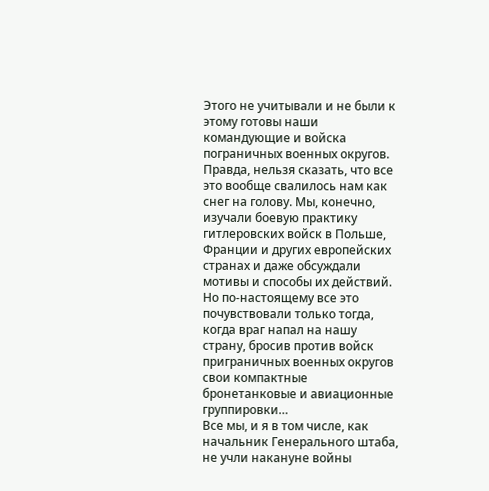Этого не учитывали и не были к этому готовы наши командующие и войска пограничных военных округов. Правда, нельзя сказать, что все это вообще свалилось нам как снег на голову. Мы, конечно, изучали боевую практику гитлеровских войск в Польше, Франции и других европейских странах и даже обсуждали мотивы и способы их действий. Но по-настоящему все это почувствовали только тогда, когда враг напал на нашу страну, бросив против войск приграничных военных округов свои компактные бронетанковые и авиационные группировки…
Все мы, и я в том числе, как начальник Генерального штаба, не учли накануне войны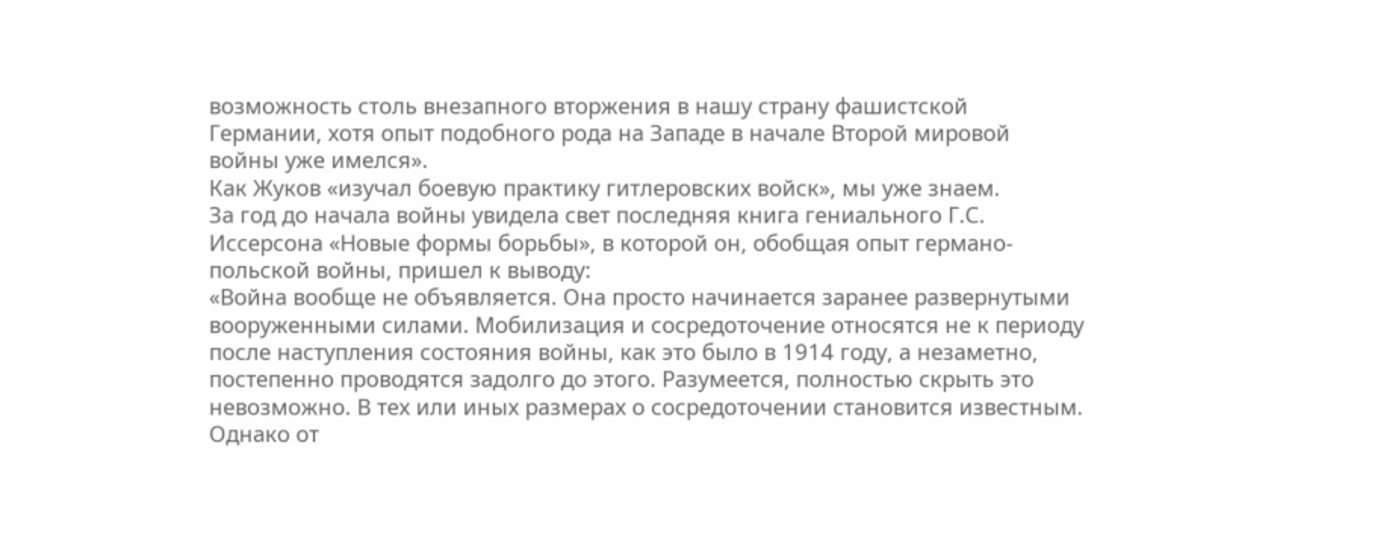возможность столь внезапного вторжения в нашу страну фашистской Германии, хотя опыт подобного рода на Западе в начале Второй мировой войны уже имелся».
Как Жуков «изучал боевую практику гитлеровских войск», мы уже знаем.
За год до начала войны увидела свет последняя книга гениального Г.С. Иссерсона «Новые формы борьбы», в которой он, обобщая опыт германо-польской войны, пришел к выводу:
«Война вообще не объявляется. Она просто начинается заранее развернутыми вооруженными силами. Мобилизация и сосредоточение относятся не к периоду после наступления состояния войны, как это было в 1914 году, а незаметно, постепенно проводятся задолго до этого. Разумеется, полностью скрыть это невозможно. В тех или иных размерах о сосредоточении становится известным. Однако от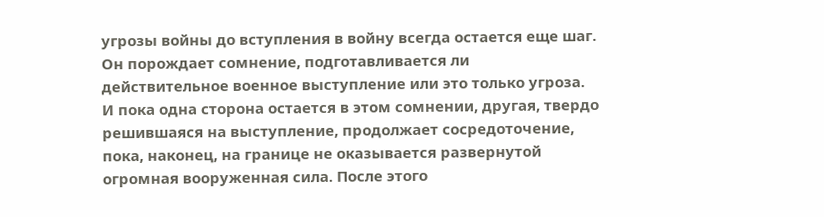угрозы войны до вступления в войну всегда остается еще шаг. Он порождает сомнение, подготавливается ли действительное военное выступление или это только угроза. И пока одна сторона остается в этoм сoмнeнии, другая, твердо решившаяся на выступление, продолжает сосредоточение, пока, наконец, на границе не оказывается развернутой огромная вооруженная сила. После этого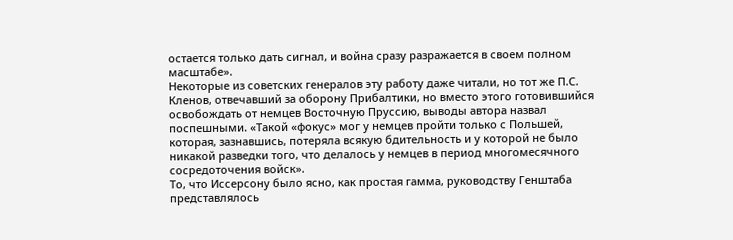остается только дать сигнал, и война сразу разражается в своем полном масштабе».
Некоторые из советских генералов эту работу даже читали, но тот же П.С. Кленов, отвечавший за оборону Прибалтики, но вместо этого готовившийся освобождать от немцев Восточную Пруссию, выводы автора назвал поспешными. «Такой «фокус» мог у немцев пройти только с Польшей, которая, зазнавшись, потеряла всякую бдительность и у которой не было никакой разведки того, что делалось у немцев в период многомесячного сосредоточения войск».
То, что Иссерсону было ясно, как простая гамма, руководству Генштаба представлялось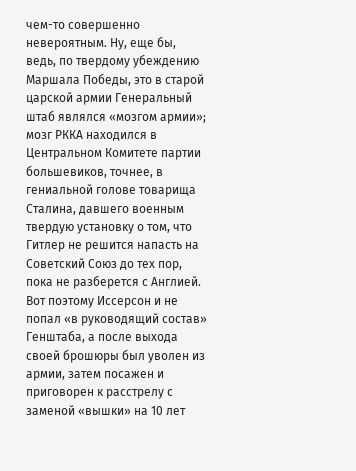чем-то совершенно невероятным. Ну, еще бы, ведь, по твердому убеждению Маршала Победы, это в старой царской армии Генеральный штаб являлся «мозгом армии»; мозг РККА находился в Центральном Комитете партии большевиков, точнее, в гениальной голове товарища Сталина, давшего военным твердую установку о том, что Гитлер не решится напасть на Советский Союз до тех пор, пока не разберется с Англией. Вот поэтому Иссерсон и не попал «в руководящий состав» Генштаба, а после выхода своей брошюры был уволен из армии, затем посажен и приговорен к расстрелу с заменой «вышки» на 10 лет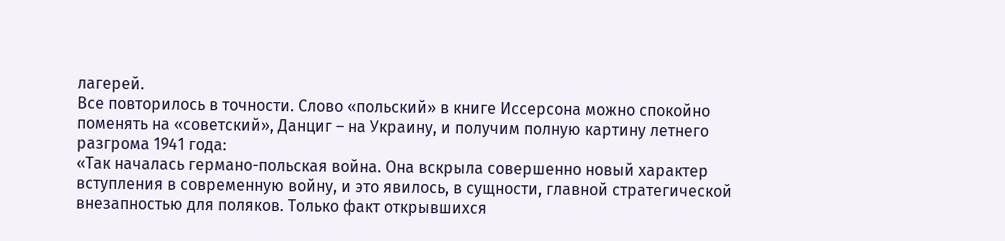лагерей.
Все повторилось в точности. Слово «польский» в книге Иссерсона можно спокойно поменять на «советский», Данциг – на Украину, и получим полную картину летнего разгрома 1941 года:
«Так началась германо-польская война. Она вскрыла совершенно новый характер вступления в современную войну, и это явилось, в сущности, главной стратегической внезапностью для поляков. Только факт открывшихся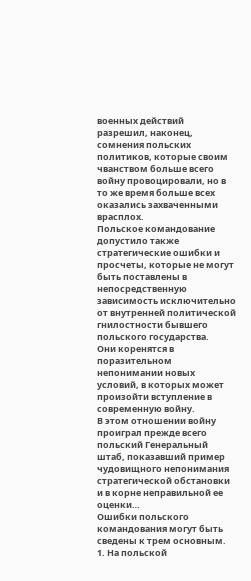военных действий разрешил, наконец, сомнения польских политиков, которые своим чванством больше всего войну провоцировали, но в то же время больше всех оказались захваченными врасплох.
Польское командование допустило также стратегические ошибки и просчеты, которые не могут быть поставлены в непосредственную зависимость исключительно от внутренней политической гнилостности бывшего польского государства.
Они коренятся в поразительном непонимании новых условий, в которых может произойти вступление в современную войну.
В этом отношении войну проиграл прежде всего польский Генеральный штаб, показавший пример чудовищного непонимания стратегической обстановки и в корне неправильной ее оценки…
Ошибки польского командования могут быть сведены к трем основным.
1. На польской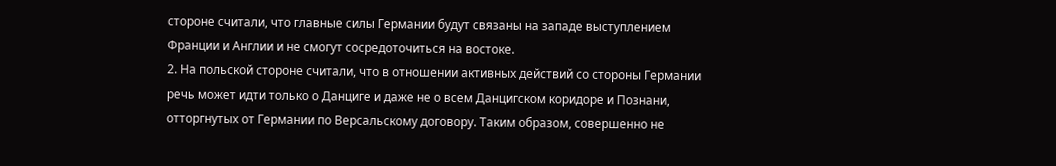стороне считали, что главные силы Германии будут связаны на западе выступлением Франции и Англии и не смогут сосредоточиться на востоке.
2. На польской стороне считали, что в отношении активных действий со стороны Германии речь может идти только о Данциге и даже не о всем Данцигском коридоре и Познани, отторгнутых от Германии по Версальскому договору. Таким образом, совершенно не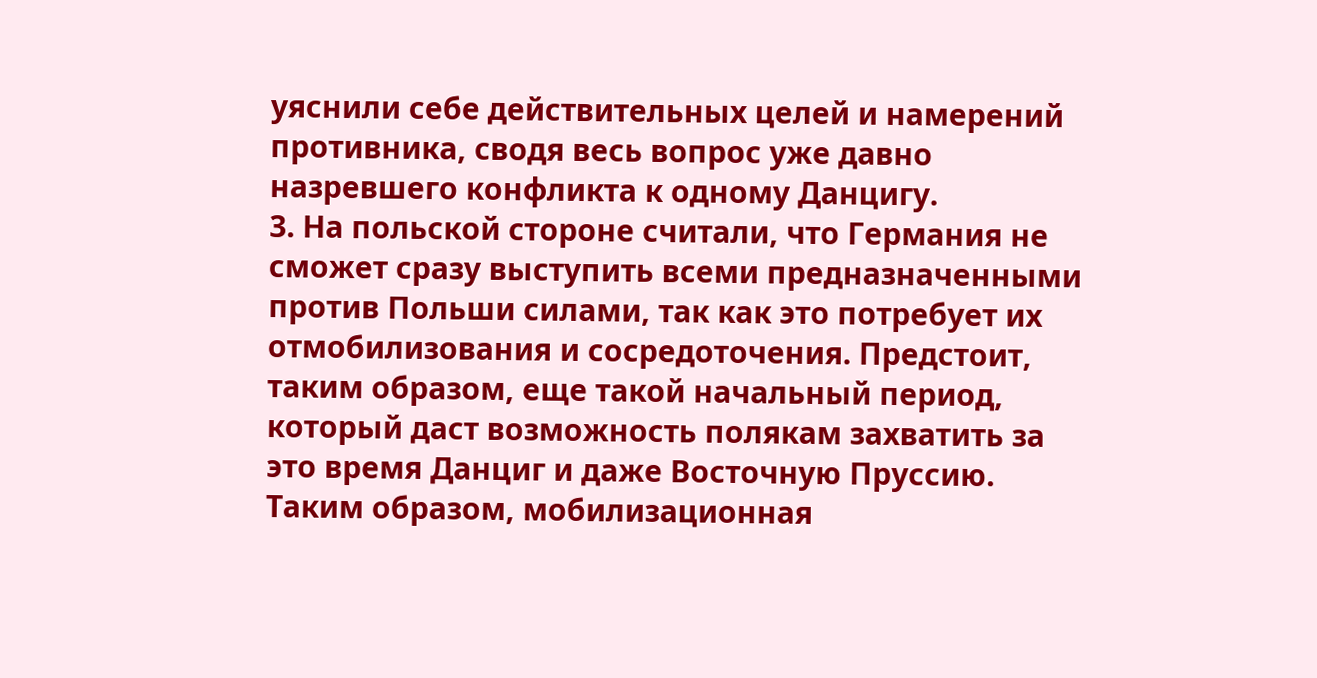уяснили себе действительных целей и намерений противника, сводя весь вопрос уже давно назревшего конфликта к одному Данцигу.
3. На польской стороне считали, что Германия не сможет сразу выступить всеми предназначенными против Польши силами, так как это потребует их отмобилизования и сосредоточения. Предстоит, таким образом, еще такой начальный период, который даст возможность полякам захватить за это время Данциг и даже Восточную Пруссию.
Таким образом, мобилизационная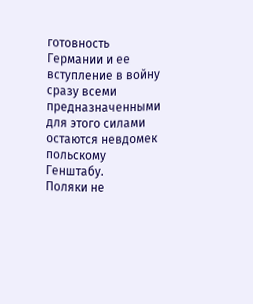готовность Германии и ее вступление в войну сразу всеми предназначенными для этого силами остаются невдомек польскому Генштабу.
Поляки не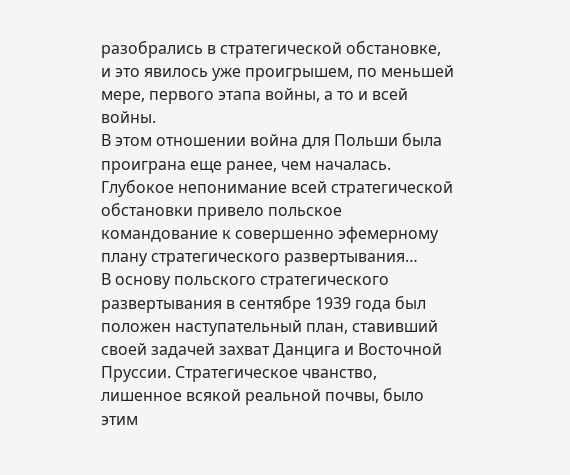разобрались в стратегической обстановке, и это явилось уже проигрышем, по меньшей мере, первого этапа войны, а то и всей войны.
В этом отношении война для Польши была проиграна еще ранее, чем началась.
Глубокое непонимание всей стратегической обстановки привело польское командование к совершенно эфемерному плану стратегического развертывания…
В основу польского стратегического развертывания в сентябре 1939 года был положен наступательный план, ставивший своей задачей захват Данцига и Восточной Пруссии. Стратегическое чванство, лишенное всякой реальной почвы, было этим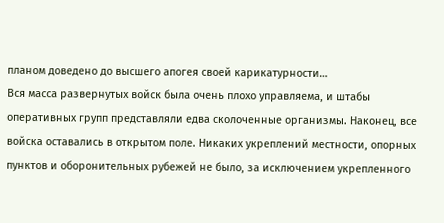планом доведено до высшего апогея своей карикатурности…
Вся масса развернутых войск была очень плохо управляема, и штабы оперативных групп представляли едва сколоченные организмы. Наконец, все войска оставались в открытом поле. Никаких укреплений местности, опорных пунктов и оборонительных рубежей не было, за исключением укрепленного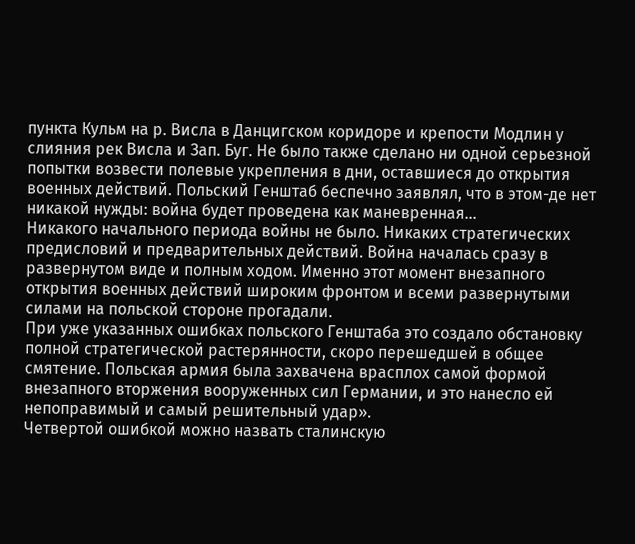пункта Кульм на р. Висла в Данцигском коридоре и крепости Модлин у слияния рек Висла и Зап. Буг. Не было также сделано ни одной серьезной попытки возвести полевые укрепления в дни, оставшиеся до открытия военных действий. Польский Генштаб беспечно заявлял, что в этом-де нет никакой нужды: война будет проведена как маневренная…
Никакого начального периода войны не было. Никаких стратегических предисловий и предварительных действий. Война началась сразу в развернутом виде и полным ходом. Именно этот момент внезапного открытия военных действий широким фронтом и всеми развернутыми силами на польской стороне прогадали.
При уже указанных ошибках польского Генштаба это создало обстановку полной стратегической растерянности, скоро перешедшей в общее смятение. Польская армия была захвачена врасплох самой формой внезапного вторжения вооруженных сил Германии, и это нанесло ей непоправимый и самый решительный удар».
Четвертой ошибкой можно назвать сталинскую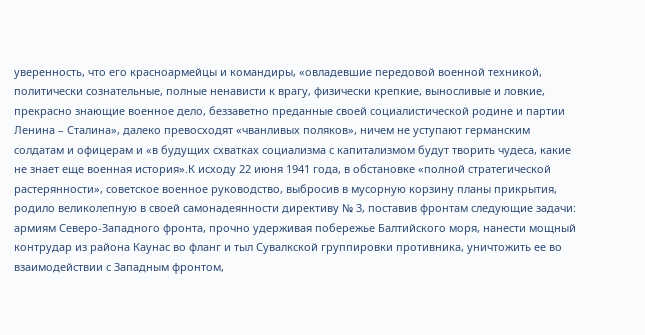уверенность, что его красноармейцы и командиры, «овладевшие передовой военной техникой, политически сознательные, полные ненависти к врагу, физически крепкие, выносливые и ловкие, прекрасно знающие военное дело, беззаветно преданные своей социалистической родине и партии Ленина – Сталина», далеко превосходят «чванливых поляков», ничем не уступают германским солдатам и офицерам и «в будущих схватках социализма с капитализмом будут творить чудеса, какие не знает еще военная история».К исходу 22 июня 1941 года, в обстановке «полной стратегической растерянности», советское военное руководство, выбросив в мусорную корзину планы прикрытия, родило великолепную в своей самонадеянности директиву № 3, поставив фронтам следующие задачи:
армиям Северо-Западного фронта, прочно удерживая побережье Балтийского моря, нанести мощный контрудар из района Каунас во фланг и тыл Сувалкской группировки противника, уничтожить ее во взаимодействии с Западным фронтом,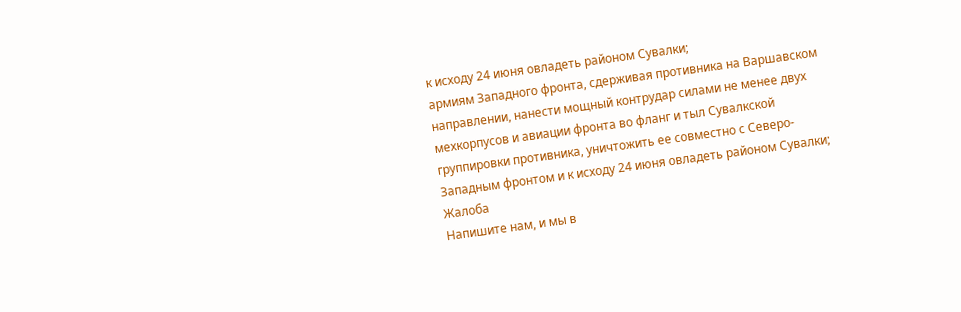к исходу 24 июня овладеть районом Сувалки;
армиям Западного фронта, сдерживая противника на Варшавском направлении, нанести мощный контрудар силами не менее двух мехкорпусов и авиации фронта во фланг и тыл Сувалкской группировки противника, уничтожить ее совместно с Северо-Западным фронтом и к исходу 24 июня овладеть районом Сувалки;
Жалоба
Напишите нам, и мы в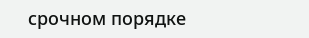срочном порядке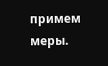примем меры.